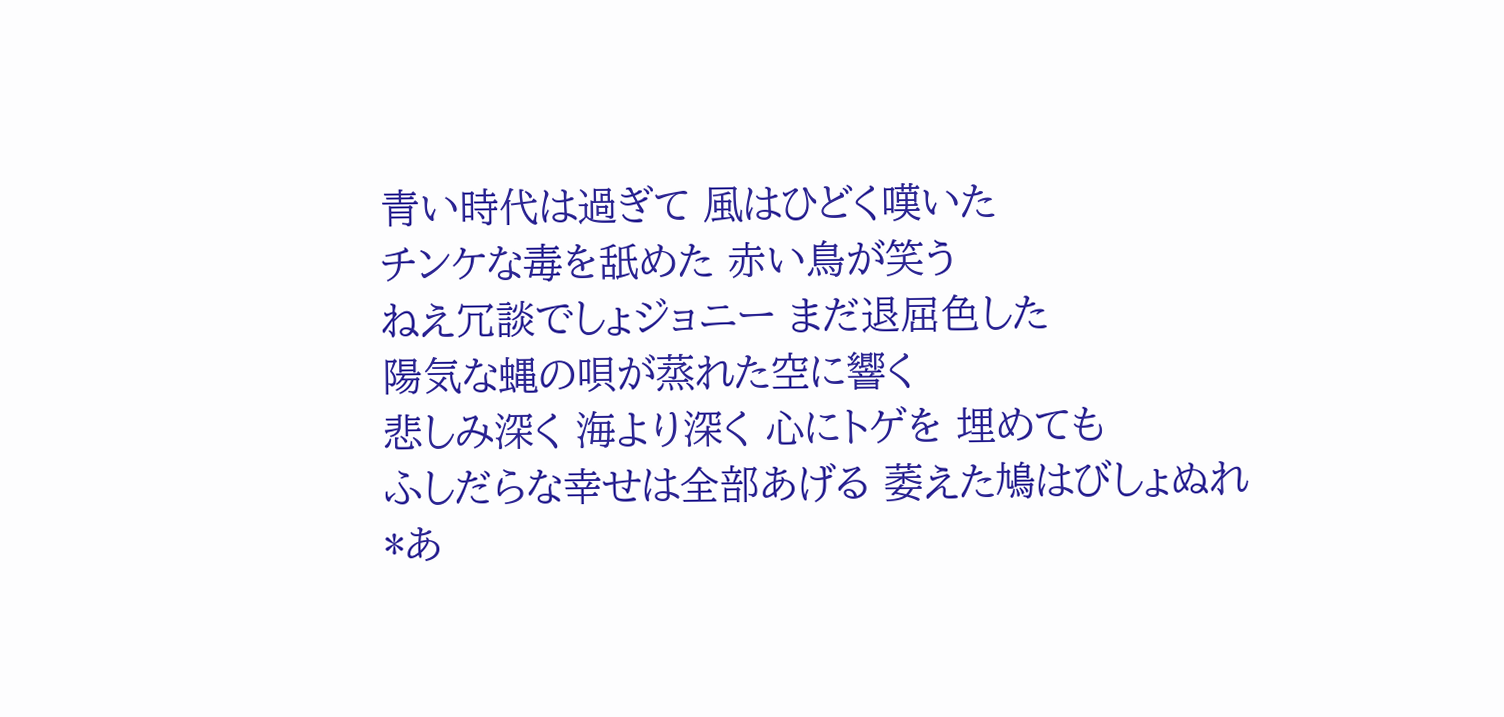青い時代は過ぎて 風はひどく嘆いた
チンケな毒を舐めた 赤い鳥が笑う
ねえ冗談でしょジョニー まだ退屈色した
陽気な蝿の唄が蒸れた空に響く
悲しみ深く 海より深く 心にトゲを 埋めても
ふしだらな幸せは全部あげる 萎えた鳩はびしょぬれ
*あ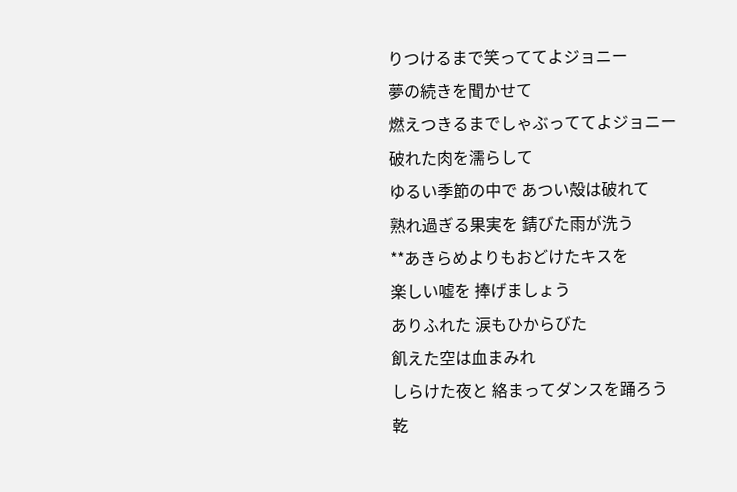りつけるまで笑っててよジョニー
夢の続きを聞かせて
燃えつきるまでしゃぶっててよジョニー
破れた肉を濡らして
ゆるい季節の中で あつい殻は破れて
熟れ過ぎる果実を 錆びた雨が洗う
**あきらめよりもおどけたキスを
楽しい嘘を 捧げましょう
ありふれた 涙もひからびた
飢えた空は血まみれ
しらけた夜と 絡まってダンスを踊ろう
乾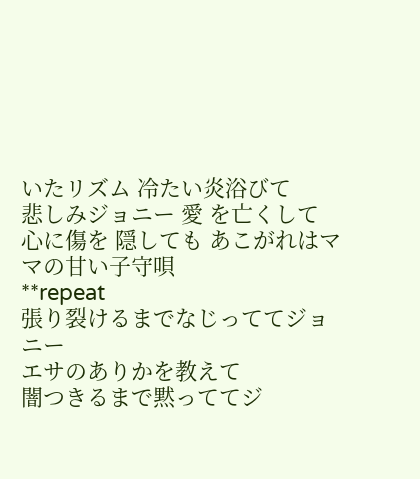いたリズム 冷たい炎浴びて
悲しみジョニー 愛 を亡くして
心に傷を 隠しても あこがれはママの甘い子守唄
**repeat
張り裂けるまでなじっててジョニー
エサのありかを教えて
闇つきるまで黙っててジ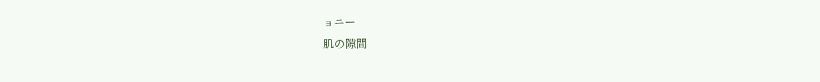ョニー
肌の隙間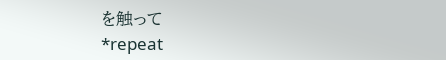を触って
*repeat